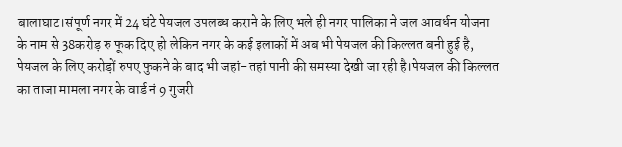बालाघाट।संपूर्ण नगर में 24 घंटे पेयजल उपलब्ध कराने के लिए भले ही नगर पालिका ने जल आवर्धन योजना के नाम से 38करोड़ रु फूक दिए हो लेकिन नगर के कई इलाकों में अब भी पेयजल की किल्लत बनी हुई है, पेयजल के लिए करोड़ों रुपए फुकने के बाद भी जहां-तहां पानी की समस्या देखी जा रही है।पेयजल की किल्लत का ताजा मामला नगर के वार्ड नं 9 गुजरी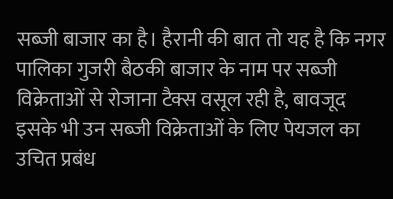सब्जी बाजार का है। हैरानी की बात तो यह है कि नगर पालिका गुजरी बैठकी बाजार के नाम पर सब्जी विक्रेताओं से रोजाना टैक्स वसूल रही है, बावजूद इसके भी उन सब्जी विक्रेताओं के लिए पेयजल का उचित प्रबंध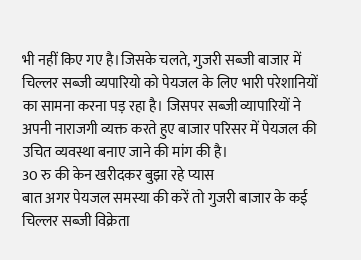भी नहीं किए गए है।जिसके चलते, गुजरी सब्जी बाजार में चिल्लर सब्जी व्यपारियो को पेयजल के लिए भारी परेशानियों का सामना करना पड़ रहा है। जिसपर सब्जी व्यापारियों ने अपनी नाराजगी व्यक्त करते हुए बाजार परिसर में पेयजल की उचित व्यवस्था बनाए जाने की मांग की है।
30 रु की केन खरीदकर बुझा रहे प्यास
बात अगर पेयजल समस्या की करें तो गुजरी बाजार के कई चिल्लर सब्जी विक्रेता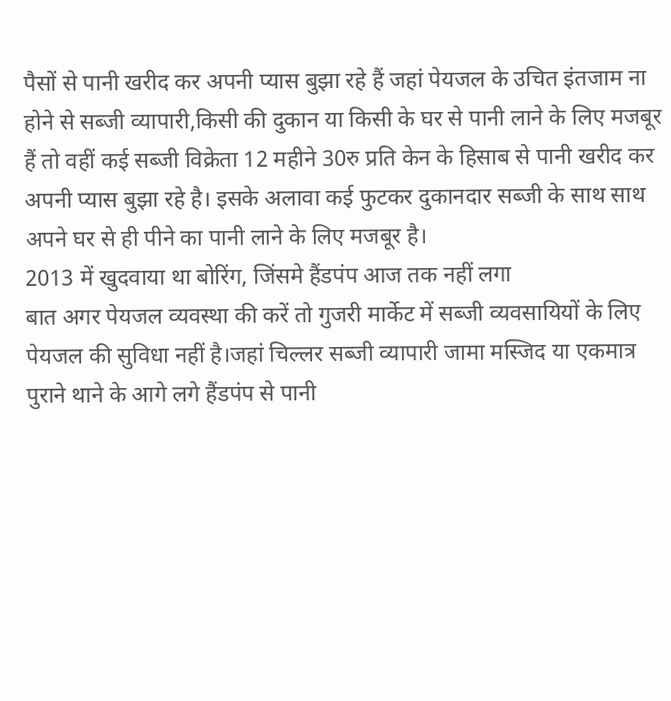पैसों से पानी खरीद कर अपनी प्यास बुझा रहे हैं जहां पेयजल के उचित इंतजाम ना होने से सब्जी व्यापारी,किसी की दुकान या किसी के घर से पानी लाने के लिए मजबूर हैं तो वहीं कई सब्जी विक्रेता 12 महीने 30रु प्रति केन के हिसाब से पानी खरीद कर अपनी प्यास बुझा रहे है। इसके अलावा कई फुटकर दुकानदार सब्जी के साथ साथ अपने घर से ही पीने का पानी लाने के लिए मजबूर है।
2013 में खुदवाया था बोरिंग, जिंसमे हैंडपंप आज तक नहीं लगा
बात अगर पेयजल व्यवस्था की करें तो गुजरी मार्केट में सब्जी व्यवसायियों के लिए पेयजल की सुविधा नहीं है।जहां चिल्लर सब्जी व्यापारी जामा मस्जिद या एकमात्र पुराने थाने के आगे लगे हैंडपंप से पानी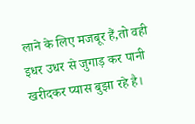लाने के लिए मजबूर हैं,तो वही इधर उधर से जुगाड़ कर पानी खरीदकर प्यास बुझा रहे है।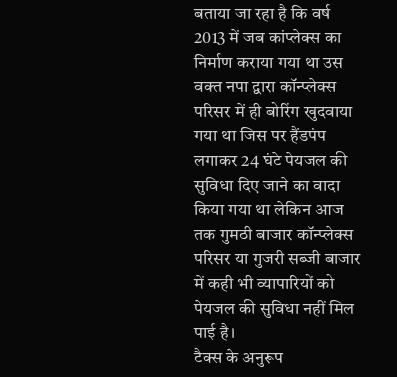बताया जा रहा है कि वर्ष 2013 में जब कांप्लेक्स का निर्माण कराया गया था उस वक्त नपा द्वारा कॉन्प्लेक्स परिसर में ही बोरिंग खुदवाया गया था जिस पर हैंडपंप लगाकर 24 घंटे पेयजल की सुविधा दिए जाने का वादा किया गया था लेकिन आज तक गुमठी बाजार कॉन्प्लेक्स परिसर या गुजरी सब्जी बाजार में कही भी व्यापारियों को पेयजल की सुविधा नहीं मिल पाई है।
टैक्स के अनुरूप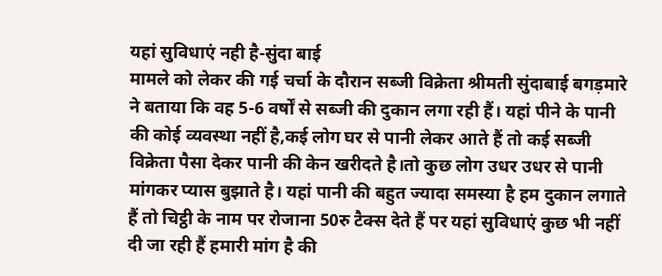यहां सुविधाएं नही है-सुंदा बाई
मामले को लेकर की गई चर्चा के दौरान सब्जी विक्रेता श्रीमती सुंदाबाई बगड़मारे ने बताया कि वह 5-6 वर्षों से सब्जी की दुकान लगा रही हैं। यहां पीने के पानी की कोई व्यवस्था नहीं है,कई लोग घर से पानी लेकर आते हैं तो कई सब्जी विक्रेता पैसा देकर पानी की केन खरीदते है।तो कुछ लोग उधर उधर से पानी मांगकर प्यास बुझाते है। यहां पानी की बहुत ज्यादा समस्या है हम दुकान लगाते हैं तो चिट्ठी के नाम पर रोजाना 50रु टैक्स देते हैं पर यहां सुविधाएं कुछ भी नहीं दी जा रही हैं हमारी मांग है की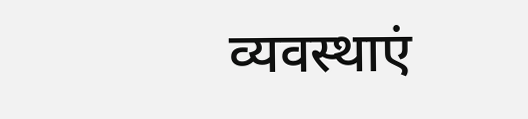व्यवस्थाएं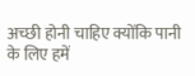अच्छी होनी चाहिए क्योंकि पानी के लिए हमें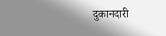दुकानदारी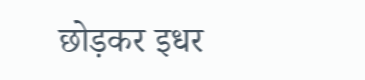छोड़कर इधर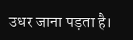उधर जाना पड़ता है।